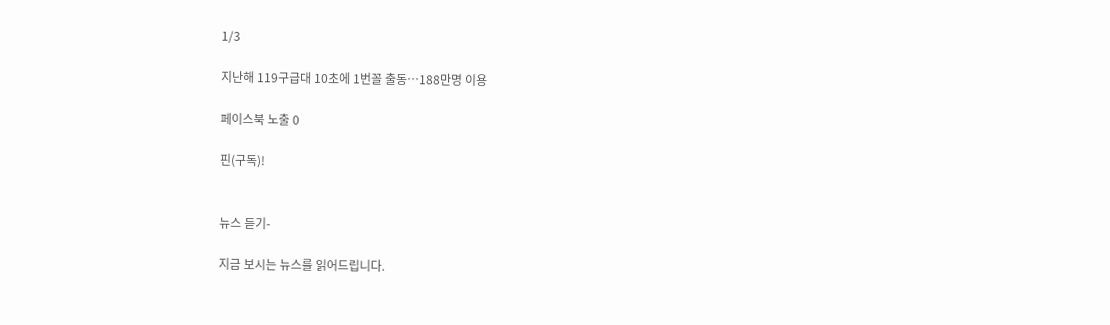1/3

지난해 119구급대 10초에 1번꼴 출동…188만명 이용

페이스북 노출 0

핀(구독)!


뉴스 듣기-

지금 보시는 뉴스를 읽어드립니다.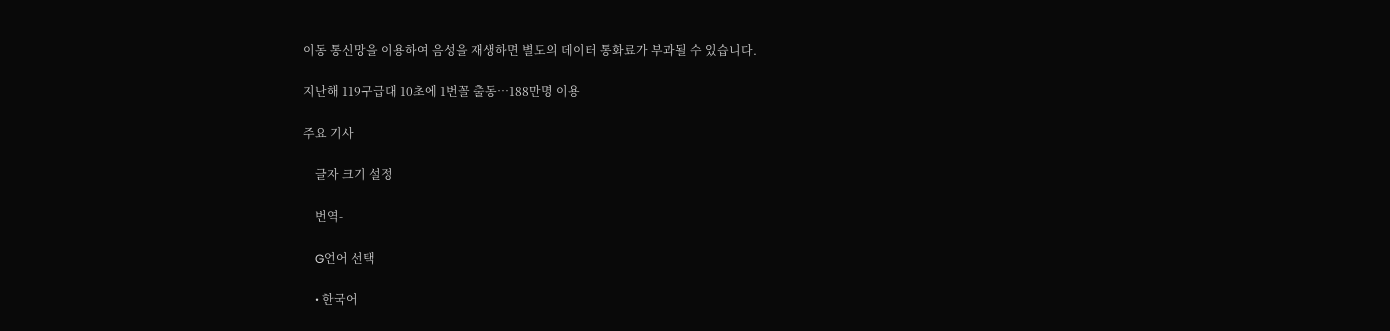이동 통신망을 이용하여 음성을 재생하면 별도의 데이터 통화료가 부과될 수 있습니다.

지난해 119구급대 10초에 1번꼴 출동…188만명 이용

주요 기사

    글자 크기 설정

    번역-

    G언어 선택

    • 한국어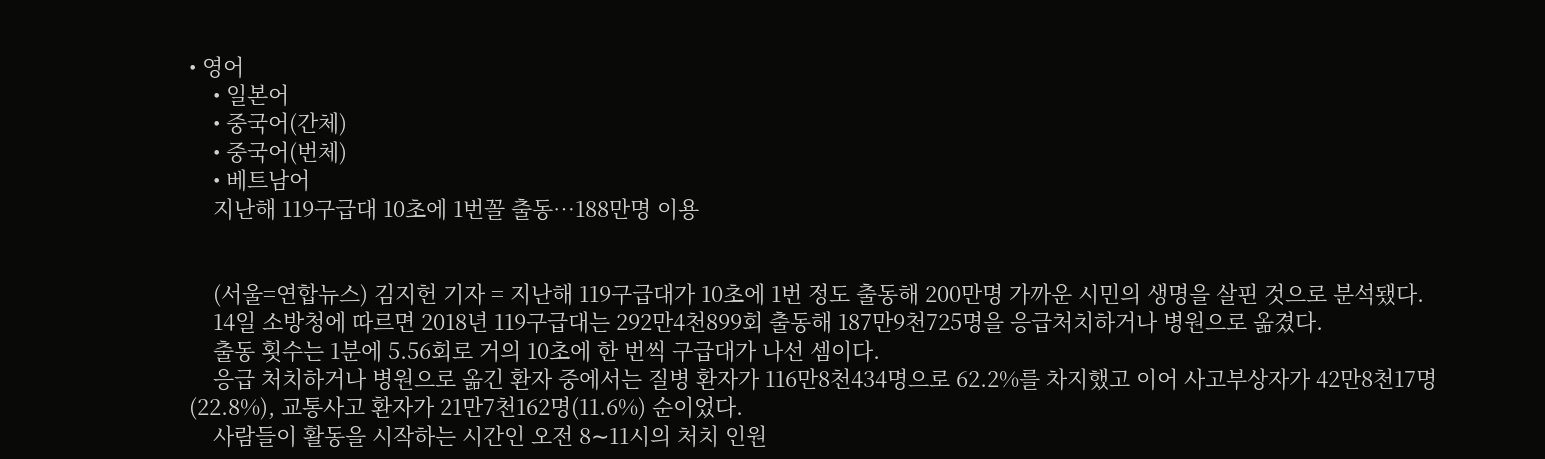• 영어
    • 일본어
    • 중국어(간체)
    • 중국어(번체)
    • 베트남어
    지난해 119구급대 10초에 1번꼴 출동…188만명 이용


    (서울=연합뉴스) 김지헌 기자 = 지난해 119구급대가 10초에 1번 정도 출동해 200만명 가까운 시민의 생명을 살핀 것으로 분석됐다.
    14일 소방청에 따르면 2018년 119구급대는 292만4천899회 출동해 187만9천725명을 응급처치하거나 병원으로 옮겼다.
    출동 횟수는 1분에 5.56회로 거의 10초에 한 번씩 구급대가 나선 셈이다.
    응급 처치하거나 병원으로 옮긴 환자 중에서는 질병 환자가 116만8천434명으로 62.2%를 차지했고 이어 사고부상자가 42만8천17명(22.8%), 교통사고 환자가 21만7천162명(11.6%) 순이었다.
    사람들이 활동을 시작하는 시간인 오전 8∼11시의 처치 인원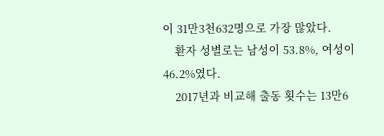이 31만3천632명으로 가장 많았다.
    환자 성별로는 남성이 53.8%, 여성이 46.2%였다.
    2017년과 비교해 출동 횟수는 13만6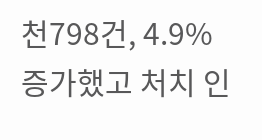천798건, 4.9% 증가했고 처치 인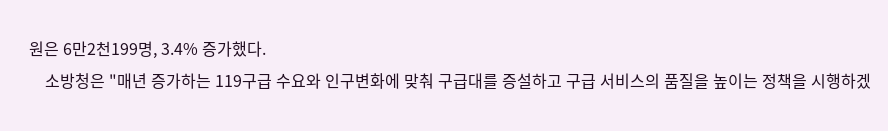원은 6만2천199명, 3.4% 증가했다.
    소방청은 "매년 증가하는 119구급 수요와 인구변화에 맞춰 구급대를 증설하고 구급 서비스의 품질을 높이는 정책을 시행하겠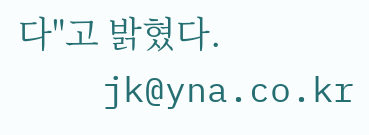다"고 밝혔다.
    jk@yna.co.kr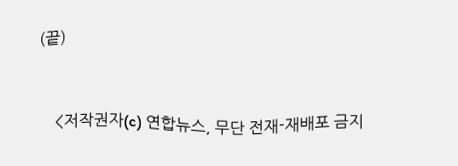(끝)


    <저작권자(c) 연합뉴스, 무단 전재-재배포 금지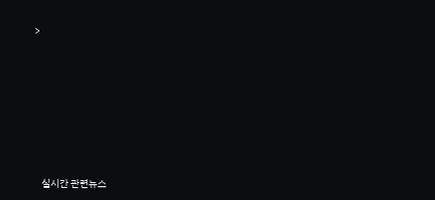>








    실시간 관련뉴스